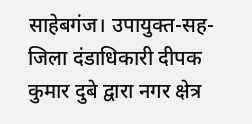साहेबगंज। उपायुक्त-सह-जिला दंडाधिकारी दीपक कुमार दुबे द्वारा नगर क्षेत्र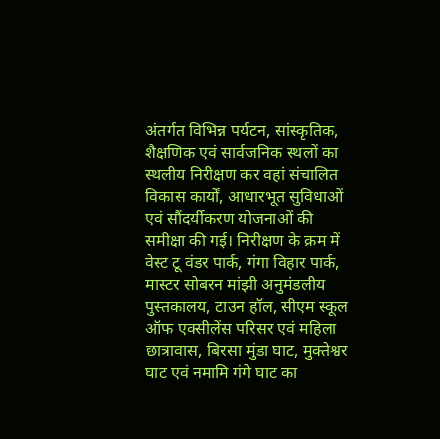अंतर्गत विभिन्न पर्यटन, सांस्कृतिक, शैक्षणिक एवं सार्वजनिक स्थलों का स्थलीय निरीक्षण कर वहां संचालित विकास कार्यों, आधारभूत सुविधाओं एवं सौंदर्यीकरण योजनाओं की समीक्षा की गई। निरीक्षण के क्रम में वेस्ट टू वंडर पार्क, गंगा विहार पार्क, मास्टर सोबरन मांझी अनुमंडलीय पुस्तकालय, टाउन हॉल, सीएम स्कूल ऑफ एक्सीलेंस परिसर एवं महिला छात्रावास, बिरसा मुंडा घाट, मुक्तेश्वर घाट एवं नमामि गंगे घाट का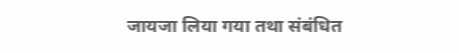जायजा लिया गया तथा संबंधित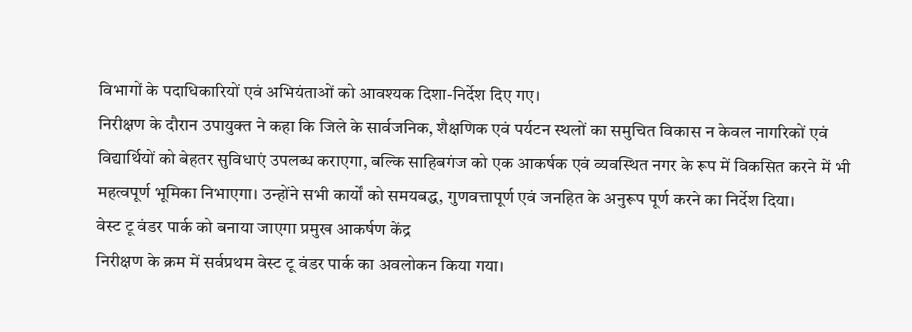विभागों के पदाधिकारियों एवं अभियंताओं को आवश्यक दिशा-निर्देश दिए गए।
निरीक्षण के दौरान उपायुक्त ने कहा कि जिले के सार्वजनिक, शैक्षणिक एवं पर्यटन स्थलों का समुचित विकास न केवल नागरिकों एवं विद्यार्थियों को बेहतर सुविधाएं उपलब्ध कराएगा, बल्कि साहिबगंज को एक आकर्षक एवं व्यवस्थित नगर के रूप में विकसित करने में भी महत्वपूर्ण भूमिका निभाएगा। उन्होंने सभी कार्यों को समयबद्ध, गुणवत्तापूर्ण एवं जनहित के अनुरूप पूर्ण करने का निर्देश दिया।
वेस्ट टू वंडर पार्क को बनाया जाएगा प्रमुख आकर्षण केंद्र
निरीक्षण के क्रम में सर्वप्रथम वेस्ट टू वंडर पार्क का अवलोकन किया गया।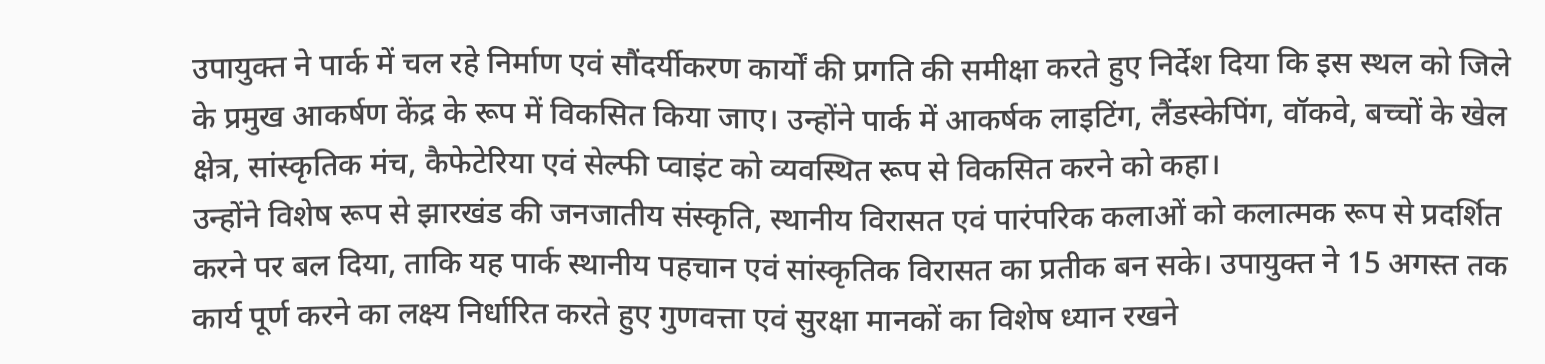उपायुक्त ने पार्क में चल रहे निर्माण एवं सौंदर्यीकरण कार्यों की प्रगति की समीक्षा करते हुए निर्देश दिया कि इस स्थल को जिले के प्रमुख आकर्षण केंद्र के रूप में विकसित किया जाए। उन्होंने पार्क में आकर्षक लाइटिंग, लैंडस्केपिंग, वॉकवे, बच्चों के खेल क्षेत्र, सांस्कृतिक मंच, कैफेटेरिया एवं सेल्फी प्वाइंट को व्यवस्थित रूप से विकसित करने को कहा।
उन्होंने विशेष रूप से झारखंड की जनजातीय संस्कृति, स्थानीय विरासत एवं पारंपरिक कलाओं को कलात्मक रूप से प्रदर्शित करने पर बल दिया, ताकि यह पार्क स्थानीय पहचान एवं सांस्कृतिक विरासत का प्रतीक बन सके। उपायुक्त ने 15 अगस्त तक कार्य पूर्ण करने का लक्ष्य निर्धारित करते हुए गुणवत्ता एवं सुरक्षा मानकों का विशेष ध्यान रखने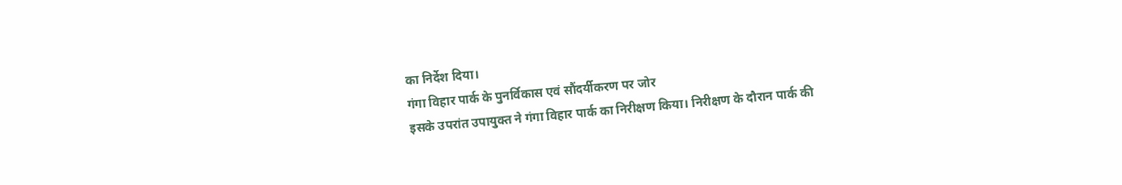का निर्देश दिया।
गंगा विहार पार्क के पुनर्विकास एवं सौंदर्यीकरण पर जोर
इसके उपरांत उपायुक्त ने गंगा विहार पार्क का निरीक्षण किया। निरीक्षण के दौरान पार्क की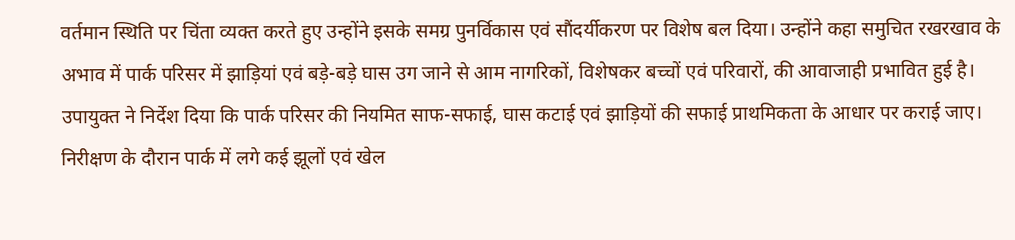वर्तमान स्थिति पर चिंता व्यक्त करते हुए उन्होंने इसके समग्र पुनर्विकास एवं सौंदर्यीकरण पर विशेष बल दिया। उन्होंने कहा समुचित रखरखाव के अभाव में पार्क परिसर में झाड़ियां एवं बड़े-बड़े घास उग जाने से आम नागरिकों, विशेषकर बच्चों एवं परिवारों, की आवाजाही प्रभावित हुई है।
उपायुक्त ने निर्देश दिया कि पार्क परिसर की नियमित साफ-सफाई, घास कटाई एवं झाड़ियों की सफाई प्राथमिकता के आधार पर कराई जाए।
निरीक्षण के दौरान पार्क में लगे कई झूलों एवं खेल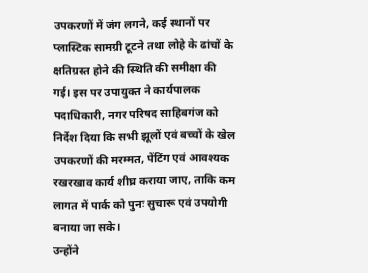उपकरणों में जंग लगने, कई स्थानों पर प्लास्टिक सामग्री टूटने तथा लोहे के ढांचों के क्षतिग्रस्त होने की स्थिति की समीक्षा की गई। इस पर उपायुक्त ने कार्यपालक पदाधिकारी, नगर परिषद साहिबगंज को निर्देश दिया कि सभी झूलों एवं बच्चों के खेल उपकरणों की मरम्मत, पेंटिंग एवं आवश्यक रखरखाव कार्य शीघ्र कराया जाए, ताकि कम लागत में पार्क को पुनः सुचारू एवं उपयोगी बनाया जा सके।
उन्होंने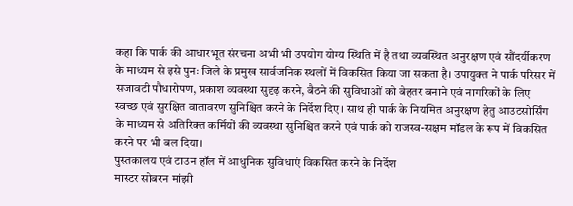कहा कि पार्क की आधारभूत संरचना अभी भी उपयोग योग्य स्थिति में है तथा व्यवस्थित अनुरक्षण एवं सौंदर्यीकरण के माध्यम से इसे पुनः जिले के प्रमुख सार्वजनिक स्थलों में विकसित किया जा सकता है। उपायुक्त ने पार्क परिसर में सजावटी पौधारोपण, प्रकाश व्यवस्था सुदृढ़ करने, बैठने की सुविधाओं को बेहतर बनाने एवं नागरिकों के लिए स्वच्छ एवं सुरक्षित वातावरण सुनिश्चित करने के निर्देश दिए। साथ ही पार्क के नियमित अनुरक्षण हेतु आउटसोर्सिंग के माध्यम से अतिरिक्त कर्मियों की व्यवस्था सुनिश्चित करने एवं पार्क को राजस्व-सक्षम मॉडल के रूप में विकसित करने पर भी बल दिया।
पुस्तकालय एवं टाउन हॉल में आधुनिक सुविधाएं विकसित करने के निर्देश
मास्टर सोबरन मांझी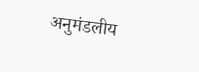अनुमंडलीय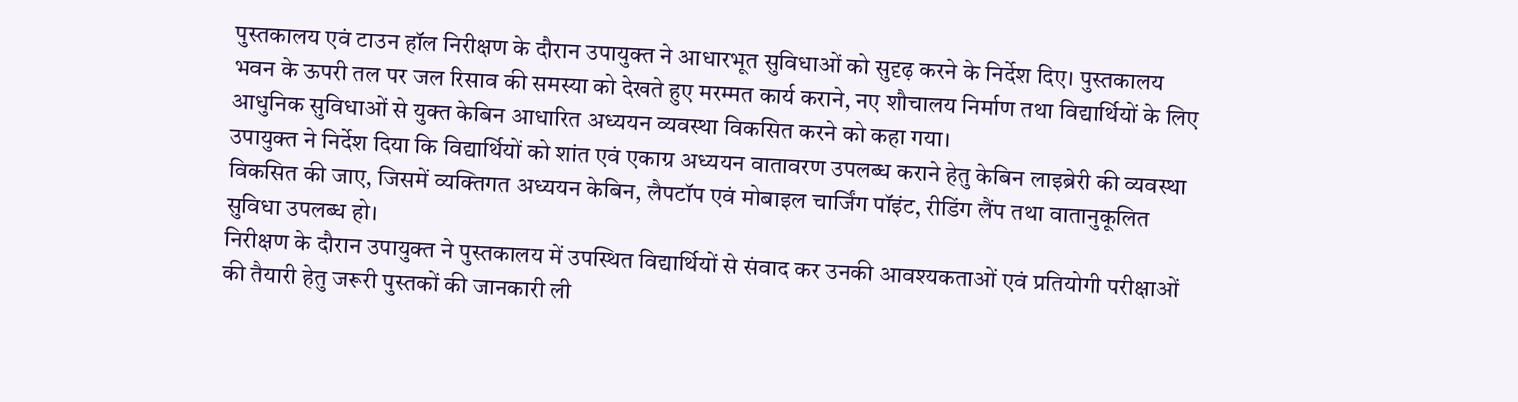पुस्तकालय एवं टाउन हॉल निरीक्षण के दौरान उपायुक्त ने आधारभूत सुविधाओं को सुदृढ़ करने के निर्देश दिए। पुस्तकालय भवन के ऊपरी तल पर जल रिसाव की समस्या को देखते हुए मरम्मत कार्य कराने, नए शौचालय निर्माण तथा विद्यार्थियों के लिए आधुनिक सुविधाओं से युक्त केबिन आधारित अध्ययन व्यवस्था विकसित करने को कहा गया।
उपायुक्त ने निर्देश दिया कि विद्यार्थियों को शांत एवं एकाग्र अध्ययन वातावरण उपलब्ध कराने हेतु केबिन लाइब्रेरी की व्यवस्था विकसित की जाए, जिसमें व्यक्तिगत अध्ययन केबिन, लैपटॉप एवं मोबाइल चार्जिंग पॉइंट, रीडिंग लैंप तथा वातानुकूलित सुविधा उपलब्ध हो।
निरीक्षण के दौरान उपायुक्त ने पुस्तकालय में उपस्थित विद्यार्थियों से संवाद कर उनकी आवश्यकताओं एवं प्रतियोगी परीक्षाओं की तैयारी हेतु जरूरी पुस्तकों की जानकारी ली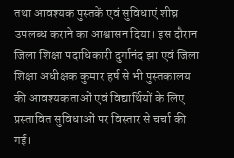तथा आवश्यक पुस्तकें एवं सुविधाएं शीघ्र उपलब्ध कराने का आश्वासन दिया। इस दौरान जिला शिक्षा पदाधिकारी दुर्गानंद झा एवं जिला शिक्षा अधीक्षक कुमार हर्ष से भी पुस्तकालय की आवश्यकताओं एवं विद्यार्थियों के लिए प्रस्तावित सुविधाओं पर विस्तार से चर्चा की गई।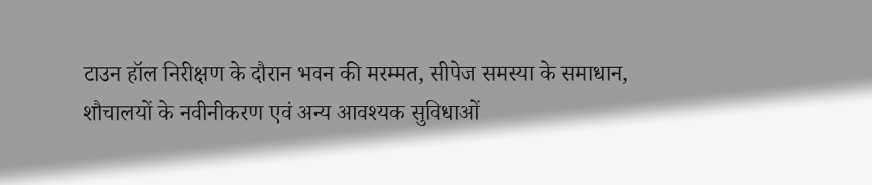टाउन हॉल निरीक्षण के दौरान भवन की मरम्मत, सीपेज समस्या के समाधान, शौचालयों के नवीनीकरण एवं अन्य आवश्यक सुविधाओं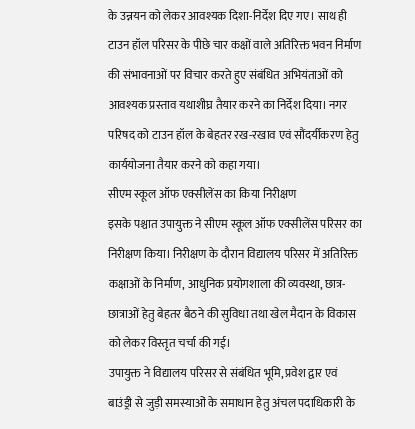के उन्नयन को लेकर आवश्यक दिशा-निर्देश दिए गए। साथ ही टाउन हॉल परिसर के पीछे चार कक्षों वाले अतिरिक्त भवन निर्माण की संभावनाओं पर विचार करते हुए संबंधित अभियंताओं को आवश्यक प्रस्ताव यथाशीघ्र तैयार करने का निर्देश दिया। नगर परिषद को टाउन हॉल के बेहतर रख-रखाव एवं सौंदर्यीकरण हेतु कार्ययोजना तैयार करने को कहा गया।
सीएम स्कूल ऑफ एक्सीलेंस का किया निरीक्षण
इसके पश्चात उपायुक्त ने सीएम स्कूल ऑफ एक्सीलेंस परिसर का निरीक्षण किया। निरीक्षण के दौरान विद्यालय परिसर में अतिरिक्त कक्षाओं के निर्माण, आधुनिक प्रयोगशाला की व्यवस्था, छात्र-छात्राओं हेतु बेहतर बैठने की सुविधा तथा खेल मैदान के विकास को लेकर विस्तृत चर्चा की गई।
उपायुक्त ने विद्यालय परिसर से संबंधित भूमि, प्रवेश द्वार एवं बाउंड्री से जुड़ी समस्याओं के समाधान हेतु अंचल पदाधिकारी के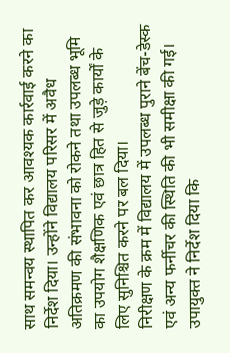साथ समन्वय स्थापित कर आवश्यक कार्रवाई करने का निर्देश दिया। उन्होंने विद्यालय परिसर में अवैध अतिक्रमण की संभावना को रोकने तथा उपलब्ध भूमि का उपयोग शैक्षणिक एवं छात्र हित से जुड़े कार्यों के लिए सुनिश्चित करने पर बल दिया।
निरीक्षण के क्रम में विद्यालय में उपलब्ध पुराने बेंच-डेस्क एवं अन्य फर्नीचर की स्थिति की भी समीक्षा की गई। उपायुक्त ने निर्देश दिया कि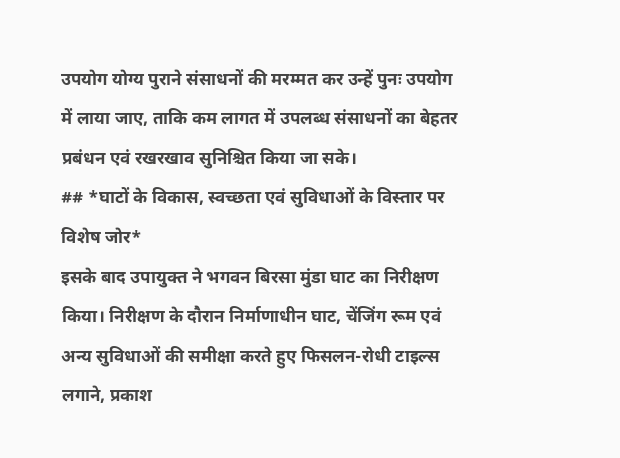उपयोग योग्य पुराने संसाधनों की मरम्मत कर उन्हें पुनः उपयोग में लाया जाए, ताकि कम लागत में उपलब्ध संसाधनों का बेहतर प्रबंधन एवं रखरखाव सुनिश्चित किया जा सके।
## *घाटों के विकास, स्वच्छता एवं सुविधाओं के विस्तार पर विशेष जोर*
इसके बाद उपायुक्त ने भगवन बिरसा मुंडा घाट का निरीक्षण किया। निरीक्षण के दौरान निर्माणाधीन घाट, चेंजिंग रूम एवं अन्य सुविधाओं की समीक्षा करते हुए फिसलन-रोधी टाइल्स लगाने, प्रकाश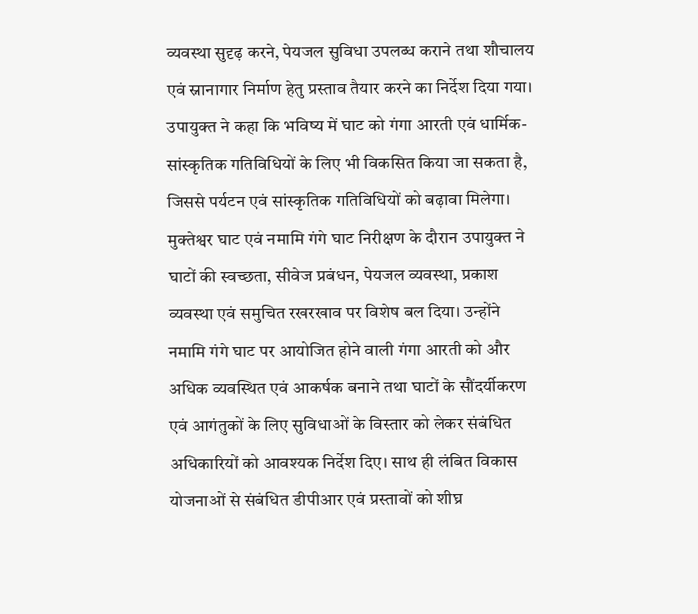व्यवस्था सुदृढ़ करने, पेयजल सुविधा उपलब्ध कराने तथा शौचालय एवं स्नानागार निर्माण हेतु प्रस्ताव तैयार करने का निर्देश दिया गया।
उपायुक्त ने कहा कि भविष्य में घाट को गंगा आरती एवं धार्मिक-सांस्कृतिक गतिविधियों के लिए भी विकसित किया जा सकता है, जिससे पर्यटन एवं सांस्कृतिक गतिविधियों को बढ़ावा मिलेगा।
मुक्तेश्वर घाट एवं नमामि गंगे घाट निरीक्षण के दौरान उपायुक्त ने घाटों की स्वच्छता, सीवेज प्रबंधन, पेयजल व्यवस्था, प्रकाश व्यवस्था एवं समुचित रखरखाव पर विशेष बल दिया। उन्होंने नमामि गंगे घाट पर आयोजित होने वाली गंगा आरती को और अधिक व्यवस्थित एवं आकर्षक बनाने तथा घाटों के सौंदर्यीकरण एवं आगंतुकों के लिए सुविधाओं के विस्तार को लेकर संबंधित अधिकारियों को आवश्यक निर्देश दिए। साथ ही लंबित विकास योजनाओं से संबंधित डीपीआर एवं प्रस्तावों को शीघ्र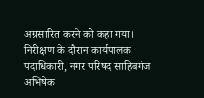अग्रसारित करने को कहा गया।
निरीक्षण के दौरान कार्यपालक पदाधिकारी, नगर परिषद साहिबगंज अभिषेक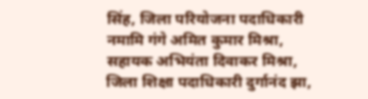सिंह, जिला परियोजना पदाधिकारी नमामि गंगे अमित कुमार मिश्रा, सहायक अभियंता दिवाकर मिश्रा, जिला शिक्षा पदाधिकारी दुर्गानंद झा,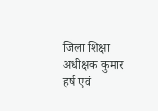जिला शिक्षा अधीक्षक कुमार हर्ष एवं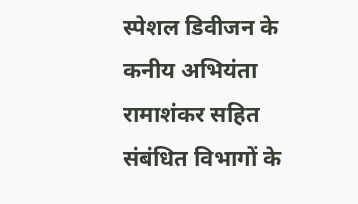स्पेशल डिवीजन के कनीय अभियंता रामाशंकर सहित संबंधित विभागों के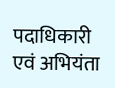पदाधिकारी एवं अभियंता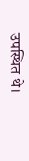उपस्थित थे।